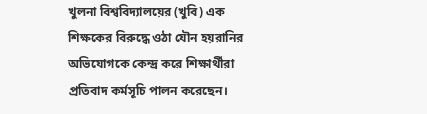খুলনা বিশ্ববিদ্যালয়ের (খুবি) এক শিক্ষকের বিরুদ্ধে ওঠা যৌন হয়রানির অভিযোগকে কেন্দ্র করে শিক্ষার্থীরা প্রতিবাদ কর্মসূচি পালন করেছেন।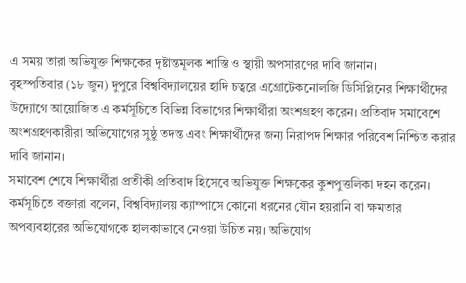এ সময় তারা অভিযুক্ত শিক্ষকের দৃষ্টান্তমূলক শাস্তি ও স্থায়ী অপসারণের দাবি জানান।
বৃহস্পতিবার (১৮ জুন) দুপুরে বিশ্ববিদ্যালয়ের হাদি চত্বরে এগ্রোটেকনোলজি ডিসিপ্লিনের শিক্ষার্থীদের উদ্যোগে আয়োজিত এ কর্মসূচিতে বিভিন্ন বিভাগের শিক্ষার্থীরা অংশগ্রহণ করেন। প্রতিবাদ সমাবেশে অংশগ্রহণকারীরা অভিযোগের সুষ্ঠু তদন্ত এবং শিক্ষার্থীদের জন্য নিরাপদ শিক্ষার পরিবেশ নিশ্চিত করার দাবি জানান।
সমাবেশ শেষে শিক্ষার্থীরা প্রতীকী প্রতিবাদ হিসেবে অভিযুক্ত শিক্ষকের কুশপুত্তলিকা দহন করেন। কর্মসূচিতে বক্তারা বলেন, বিশ্ববিদ্যালয় ক্যাম্পাসে কোনো ধরনের যৌন হয়রানি বা ক্ষমতার অপব্যবহারের অভিযোগকে হালকাভাবে নেওয়া উচিত নয়। অভিযোগ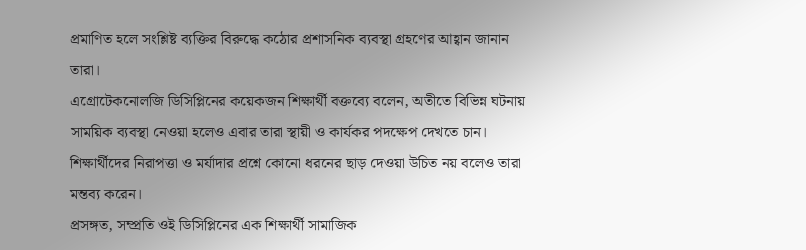প্রমাণিত হলে সংশ্লিষ্ট ব্যক্তির বিরুদ্ধে কঠোর প্রশাসনিক ব্যবস্থা গ্রহণের আহ্বান জানান তারা।
এগ্রোটেকনোলজি ডিসিপ্লিনের কয়েকজন শিক্ষার্থী বক্তব্যে বলেন, অতীতে বিভিন্ন ঘটনায় সাময়িক ব্যবস্থা নেওয়া হলেও এবার তারা স্থায়ী ও কার্যকর পদক্ষেপ দেখতে চান। শিক্ষার্থীদের নিরাপত্তা ও মর্যাদার প্রশ্নে কোনো ধরনের ছাড় দেওয়া উচিত নয় বলেও তারা মন্তব্য করেন।
প্রসঙ্গত, সম্প্রতি ওই ডিসিপ্লিনের এক শিক্ষার্থী সামাজিক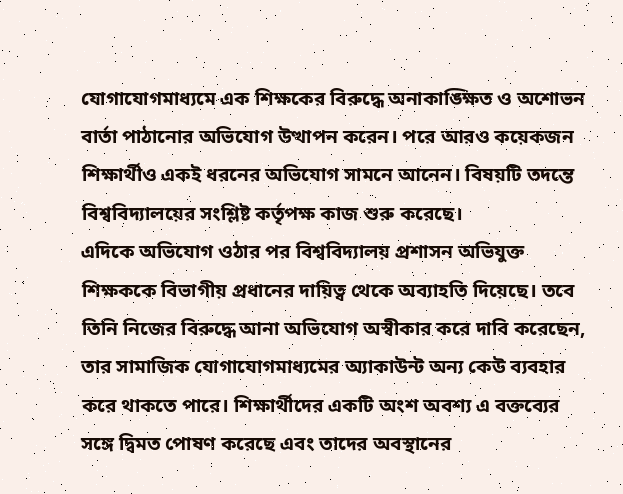যোগাযোগমাধ্যমে এক শিক্ষকের বিরুদ্ধে অনাকাঙ্ক্ষিত ও অশোভন বার্তা পাঠানোর অভিযোগ উত্থাপন করেন। পরে আরও কয়েকজন শিক্ষার্থীও একই ধরনের অভিযোগ সামনে আনেন। বিষয়টি তদন্তে বিশ্ববিদ্যালয়ের সংশ্লিষ্ট কর্তৃপক্ষ কাজ শুরু করেছে।
এদিকে অভিযোগ ওঠার পর বিশ্ববিদ্যালয় প্রশাসন অভিযুক্ত শিক্ষককে বিভাগীয় প্রধানের দায়িত্ব থেকে অব্যাহতি দিয়েছে। তবে তিনি নিজের বিরুদ্ধে আনা অভিযোগ অস্বীকার করে দাবি করেছেন, তার সামাজিক যোগাযোগমাধ্যমের অ্যাকাউন্ট অন্য কেউ ব্যবহার করে থাকতে পারে। শিক্ষার্থীদের একটি অংশ অবশ্য এ বক্তব্যের সঙ্গে দ্বিমত পোষণ করেছে এবং তাদের অবস্থানের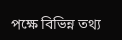পক্ষে বিভিন্ন তথ্য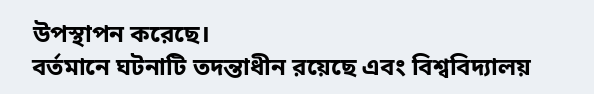উপস্থাপন করেছে।
বর্তমানে ঘটনাটি তদন্তাধীন রয়েছে এবং বিশ্ববিদ্যালয়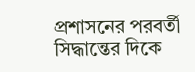প্রশাসনের পরবর্তী সিদ্ধান্তের দিকে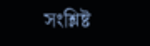সংশ্লিষ্ট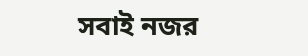সবাই নজর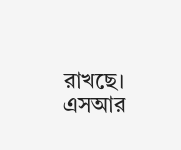রাখছে।
এসআর